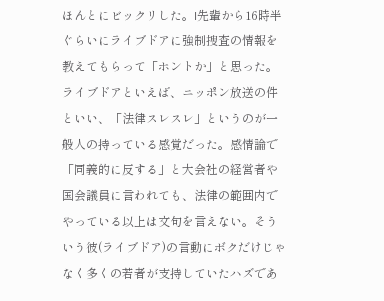ほんとにビックリした。I先輩から16時半ぐらいにライブドアに強制捜査の情報を教えてもらって「ホントか」と思った。
ライブドアといえば、ニッポン放送の件といい、「法律スレスレ」というのが一般人の持っている感覚だった。感情論で「同義的に反する」と大会社の経営者や国会議員に言われても、法律の範囲内でやっている以上は文句を言えない。そういう彼(ライブドア)の言動にボクだけじゃなく多くの若者が支持していたハズであ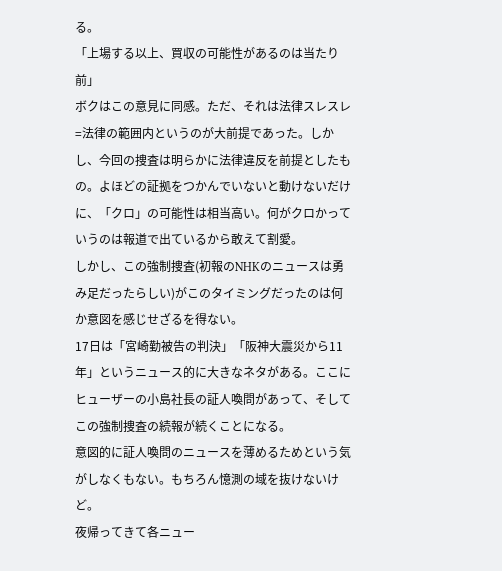る。
「上場する以上、買収の可能性があるのは当たり前」
ボクはこの意見に同感。ただ、それは法律スレスレ=法律の範囲内というのが大前提であった。しかし、今回の捜査は明らかに法律違反を前提としたもの。よほどの証拠をつかんでいないと動けないだけに、「クロ」の可能性は相当高い。何がクロかっていうのは報道で出ているから敢えて割愛。
しかし、この強制捜査(初報のNHKのニュースは勇み足だったらしい)がこのタイミングだったのは何か意図を感じせざるを得ない。
17日は「宮崎勤被告の判決」「阪神大震災から11年」というニュース的に大きなネタがある。ここにヒューザーの小島社長の証人喚問があって、そしてこの強制捜査の続報が続くことになる。
意図的に証人喚問のニュースを薄めるためという気がしなくもない。もちろん憶測の域を抜けないけど。
夜帰ってきて各ニュー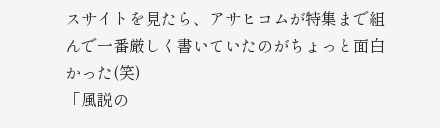スサイトを見たら、アサヒコムが特集まで組んで一番厳しく書いていたのがちょっと面白かった(笑)
「風説の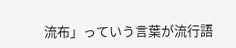流布」っていう言葉が流行語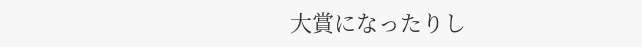大賞になったりし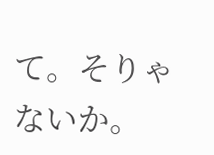て。そりゃないか。